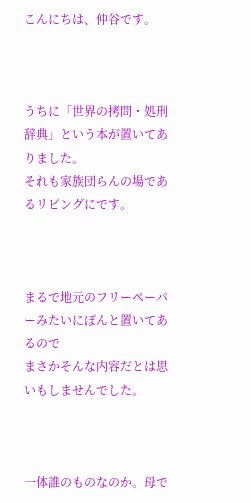こんにちは、仲谷です。



うちに「世界の拷問・処刑辞典」という本が置いてありました。
それも家族団らんの場であるリビングにです。



まるで地元のフリーペーパーみたいにぽんと置いてあるので
まさかそんな内容だとは思いもしませんでした。



一体誰のものなのか。母で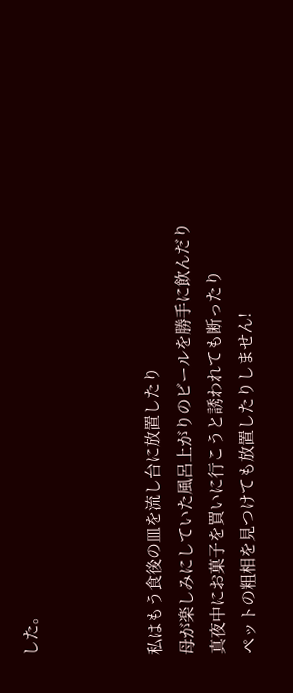した。



私はもう食後の皿を流し台に放置したり
母が楽しみにしていた風呂上がりのビールを勝手に飲んだり
真夜中にお菓子を買いに行こうと誘われても断ったり
ペットの粗相を見つけても放置したりしません!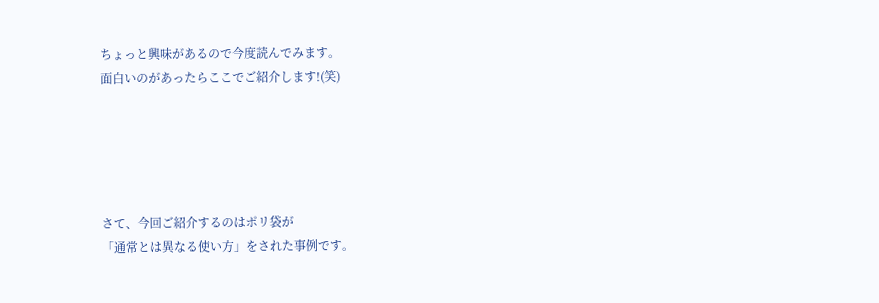ちょっと興味があるので今度読んでみます。
面白いのがあったらここでご紹介します!(笑)





さて、今回ご紹介するのはポリ袋が
「通常とは異なる使い方」をされた事例です。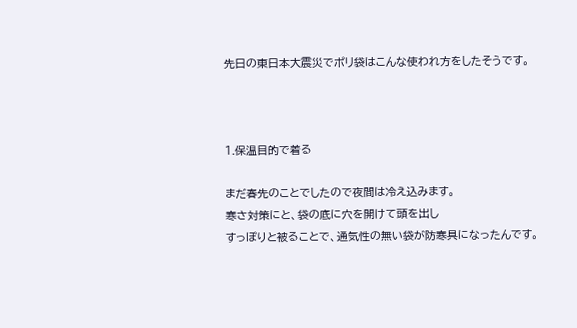先日の東日本大震災でポリ袋はこんな使われ方をしたそうです。



1.保温目的で着る

まだ春先のことでしたので夜間は冷え込みます。
寒さ対策にと、袋の底に穴を開けて頭を出し
すっぽりと被ることで、通気性の無い袋が防寒具になったんです。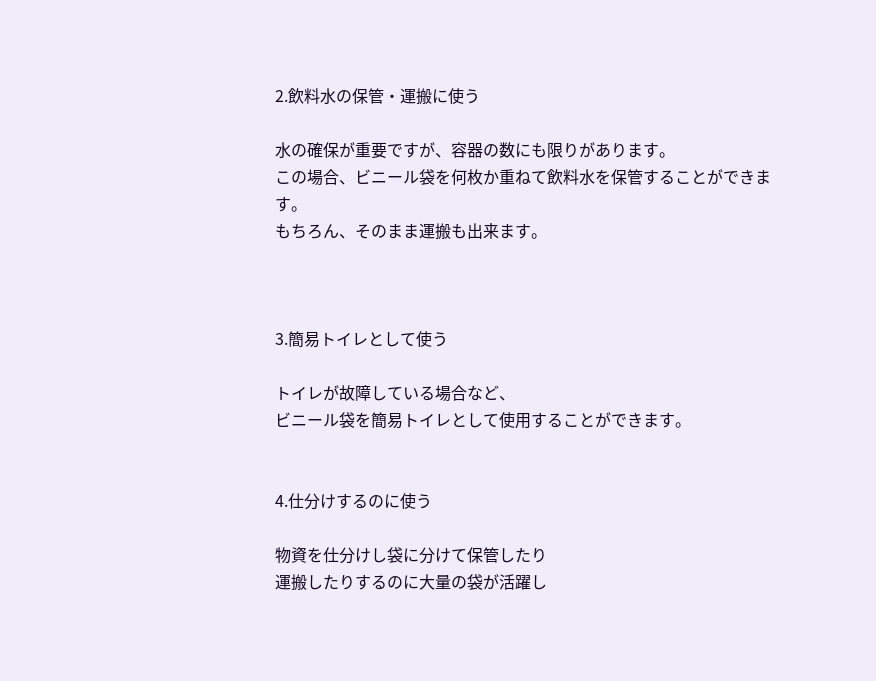2.飲料水の保管・運搬に使う

水の確保が重要ですが、容器の数にも限りがあります。
この場合、ビニール袋を何枚か重ねて飲料水を保管することができます。
もちろん、そのまま運搬も出来ます。



3.簡易トイレとして使う

トイレが故障している場合など、
ビニール袋を簡易トイレとして使用することができます。


4.仕分けするのに使う

物資を仕分けし袋に分けて保管したり
運搬したりするのに大量の袋が活躍し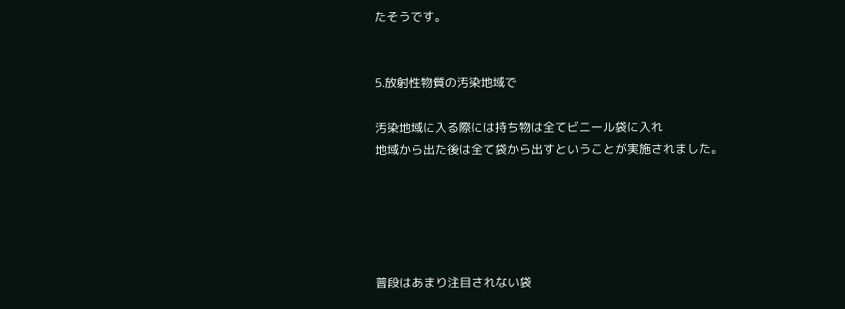たそうです。


5.放射性物質の汚染地域で

汚染地域に入る際には持ち物は全てビニール袋に入れ
地域から出た後は全て袋から出すということが実施されました。





普段はあまり注目されない袋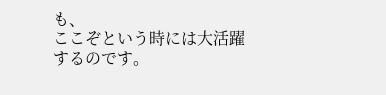も、
ここぞという時には大活躍するのです。